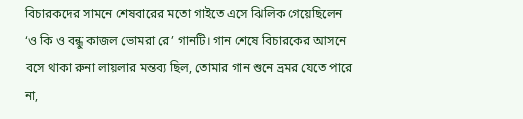বিচারকদের সামনে শেষবারের মতো গাইতে এসে ঝিলিক গেয়েছিলেন ‘ও কি ও বন্ধু কাজল ভোমরা রে’ গানটি। গান শেষে বিচারকের আসনে বসে থাকা রুনা লায়লার মন্তব্য ছিল, তোমার গান শুনে ভ্রমর যেতে পারে না,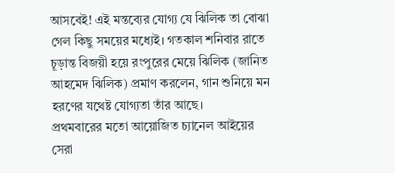আসবেই! এই মন্তব্যের যোগ্য যে ঝিলিক তা বোঝা গেল কিছু সময়ের মধ্যেই। গতকাল শনিবার রাতে চূড়ান্ত বিজয়ী হয়ে রংপুরের মেয়ে ঝিলিক (জানিত আহমেদ ঝিলিক) প্রমাণ করলেন, গান শুনিয়ে মন হরণের যথেষ্ট যোগ্যতা তাঁর আছে।
প্রথমবারের মতো আয়োজিত চ্যানেল আইয়ের সেরা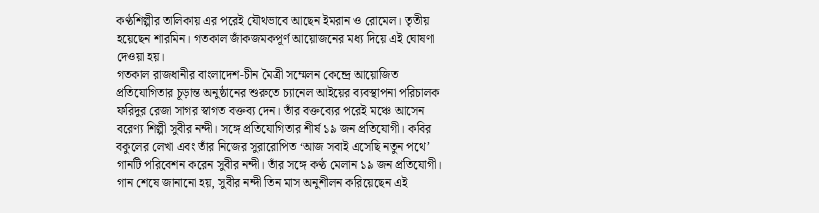কণ্ঠশিল্পীর তালিকায় এর পরেই যৌথভাবে আছেন ইমরান ও রোমেল। তৃতীয় হয়েছেন শারমিন। গতকাল জাঁকজমকপূর্ণ আয়োজনের মধ্য দিয়ে এই ঘোষণা দেওয়া হয়।
গতকাল রাজধানীর বাংলাদেশ-চীন মৈত্রী সম্মেলন কেন্দ্রে আয়োজিত প্রতিযোগিতার চূড়ান্ত অনুষ্ঠানের শুরুতে চ্যানেল আইয়ের ব্যবস্থাপনা পরিচালক ফরিদুর রেজা সাগর স্বাগত বক্তব্য দেন। তাঁর বক্তব্যের পরেই মঞ্চে আসেন বরেণ্য শিল্পী সুবীর নন্দী। সঙ্গে প্রতিযোগিতার শীর্ষ ১৯ জন প্রতিযোগী। কবির বকুলের লেখা এবং তাঁর নিজের সুরারোপিত ‘আজ সবাই এসেছি নতুন পথে’ গানটি পরিবেশন করেন সুবীর নন্দী। তাঁর সঙ্গে কণ্ঠ মেলান ১৯ জন প্রতিযোগী।
গান শেষে জানানো হয়, সুবীর নন্দী তিন মাস অনুশীলন করিয়েছেন এই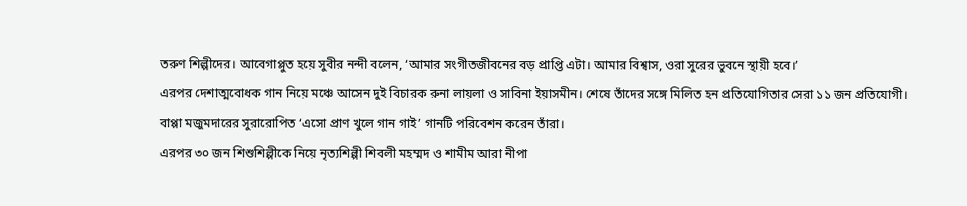তরুণ শিল্পীদের। আবেগাপ্লুত হয়ে সুবীর নন্দী বলেন, ‘আমার সংগীতজীবনের বড় প্রাপ্তি এটা। আমার বিশ্বাস, ওরা সুরের ভুবনে স্থায়ী হবে।’
এরপর দেশাত্মবোধক গান নিয়ে মঞ্চে আসেন দুই বিচারক রুনা লায়লা ও সাবিনা ইয়াসমীন। শেষে তাঁদের সঙ্গে মিলিত হন প্রতিযোগিতার সেরা ১১ জন প্রতিযোগী। বাপ্পা মজুমদারের সুরারোপিত ‘এসো প্রাণ খুলে গান গাই’ গানটি পরিবেশন করেন তাঁরা।
এরপর ৩০ জন শিশুশিল্পীকে নিয়ে নৃত্যশিল্পী শিবলী মহম্মদ ও শামীম আরা নীপা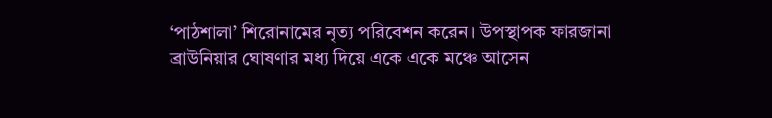‘পাঠশালা’ শিরোনামের নৃত্য পরিবেশন করেন। উপস্থাপক ফারজানা ব্রাউনিয়ার ঘোষণার মধ্য দিয়ে একে একে মঞ্চে আসেন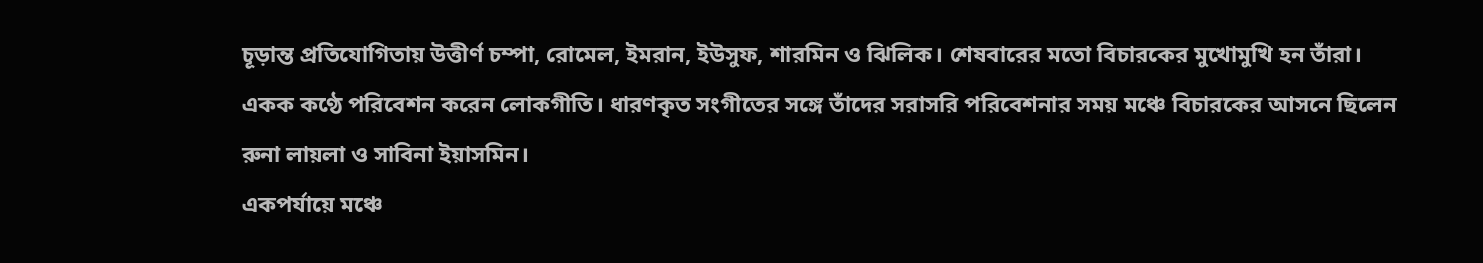চূড়ান্ত প্রতিযোগিতায় উত্তীর্ণ চম্পা, রোমেল, ইমরান, ইউসুফ, শারমিন ও ঝিলিক। শেষবারের মতো বিচারকের মুখোমুখি হন তাঁরা। একক কণ্ঠে পরিবেশন করেন লোকগীতি। ধারণকৃত সংগীতের সঙ্গে তাঁদের সরাসরি পরিবেশনার সময় মঞ্চে বিচারকের আসনে ছিলেন রুনা লায়লা ও সাবিনা ইয়াসমিন।
একপর্যায়ে মঞ্চে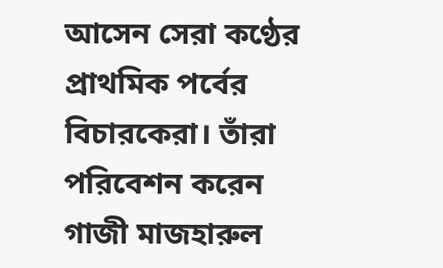আসেন সেরা কণ্ঠের প্রাথমিক পর্বের বিচারকেরা। তাঁরা পরিবেশন করেন গাজী মাজহারুল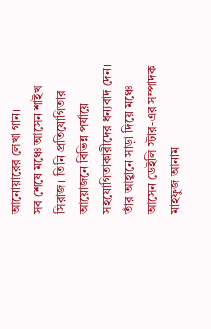আনোয়ারের লেখা গান।
সব শেষে মঞ্চে আসেন শাইখ সিরাজ। তিনি প্রতিযোগিতার আয়োজনে বিভিন্ন পর্যায়ে সহযোগিতাকারীদের ধন্যবাদ দেন। তাঁর আহ্বানে সাড়া দিয়ে মঞ্চে আসেন ডেইলি স্টার-এর সম্পাদক মাহফুজ আনাম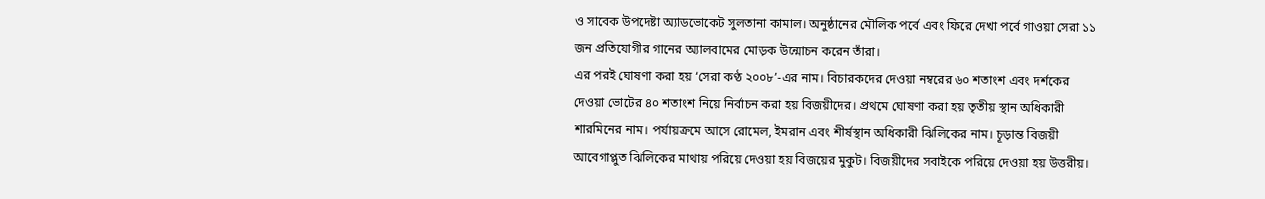ও সাবেক উপদেষ্টা অ্যাডভোকেট সুলতানা কামাল। অনুষ্ঠানের মৌলিক পর্বে এবং ফিরে দেখা পর্বে গাওয়া সেরা ১১ জন প্রতিযোগীর গানের অ্যালবামের মোড়ক উন্মোচন করেন তাঁরা।
এর পরই ঘোষণা করা হয় ‘সেরা কণ্ঠ ২০০৮’-এর নাম। বিচারকদের দেওয়া নম্বরের ৬০ শতাংশ এবং দর্শকের দেওয়া ভোটের ৪০ শতাংশ নিয়ে নির্বাচন করা হয় বিজয়ীদের। প্রথমে ঘোষণা করা হয় তৃতীয় স্থান অধিকারী শারমিনের নাম। পর্যায়ক্রমে আসে রোমেল, ইমরান এবং শীর্ষস্থান অধিকারী ঝিলিকের নাম। চূড়ান্ত বিজয়ী আবেগাপ্লুত ঝিলিকের মাথায় পরিয়ে দেওয়া হয় বিজয়ের মুকুট। বিজয়ীদের সবাইকে পরিয়ে দেওয়া হয় উত্তরীয়।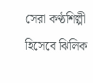সেরা কণ্ঠশিল্পী হিসেবে ঝিলিক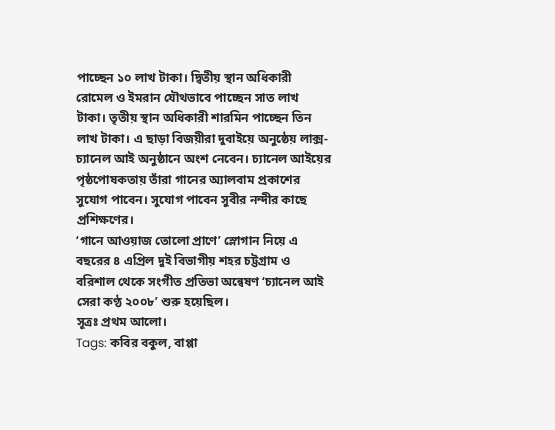পাচ্ছেন ১০ লাখ টাকা। দ্বিতীয় স্থান অধিকারী রোমেল ও ইমরান যৌথভাবে পাচ্ছেন সাত লাখ টাকা। তৃতীয় স্থান অধিকারী শারমিন পাচ্ছেন তিন লাখ টাকা। এ ছাড়া বিজয়ীরা দুবাইয়ে অনুষ্ঠেয় লাক্স-চ্যানেল আই অনুষ্ঠানে অংশ নেবেন। চ্যানেল আইয়ের পৃষ্ঠপোষকতায় তাঁরা গানের অ্যালবাম প্রকাশের সুযোগ পাবেন। সুযোগ পাবেন সুবীর নন্দীর কাছে প্রশিক্ষণের।
‘গানে আওয়াজ তোলো প্রাণে’ স্লোগান নিয়ে এ বছরের ৪ এপ্রিল দুই বিভাগীয় শহর চট্টগ্রাম ও বরিশাল থেকে সংগীত প্রতিভা অন্বেষণ ‘চ্যানেল আই সেরা কণ্ঠ ২০০৮’ শুরু হয়েছিল।
সূত্রঃ প্রথম আলো।
Tags: কবির বকুল, বাপ্পা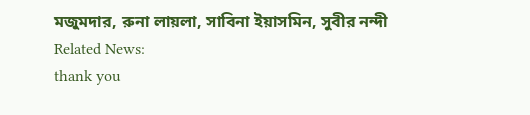মজুমদার, রুনা লায়লা, সাবিনা ইয়াসমিন, সুবীর নন্দী
Related News:
thank you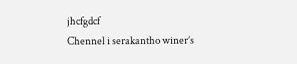jhcfgdcf
Chennel i serakantho winer’s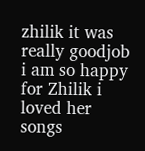zhilik it was really goodjob i am so happy for Zhilik i loved her songs